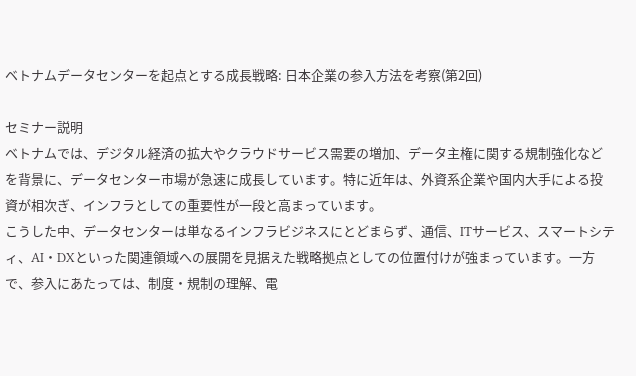ベトナムデータセンターを起点とする成長戦略: 日本企業の参入方法を考察(第2回)

セミナー説明
ベトナムでは、デジタル経済の拡大やクラウドサービス需要の増加、データ主権に関する規制強化などを背景に、データセンター市場が急速に成長しています。特に近年は、外資系企業や国内大手による投資が相次ぎ、インフラとしての重要性が一段と高まっています。
こうした中、データセンターは単なるインフラビジネスにとどまらず、通信、ITサービス、スマートシティ、AI・DXといった関連領域への展開を見据えた戦略拠点としての位置付けが強まっています。一方で、参入にあたっては、制度・規制の理解、電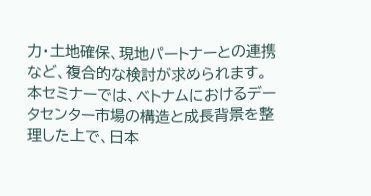力・土地確保、現地パートナーとの連携など、複合的な検討が求められます。
本セミナーでは、ベトナムにおけるデータセンター市場の構造と成長背景を整理した上で、日本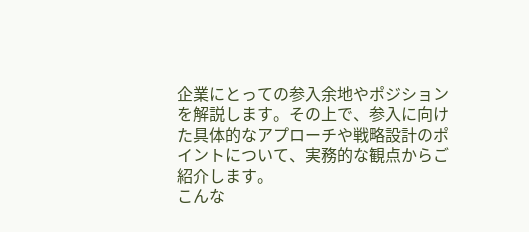企業にとっての参入余地やポジションを解説します。その上で、参入に向けた具体的なアプローチや戦略設計のポイントについて、実務的な観点からご紹介します。
こんな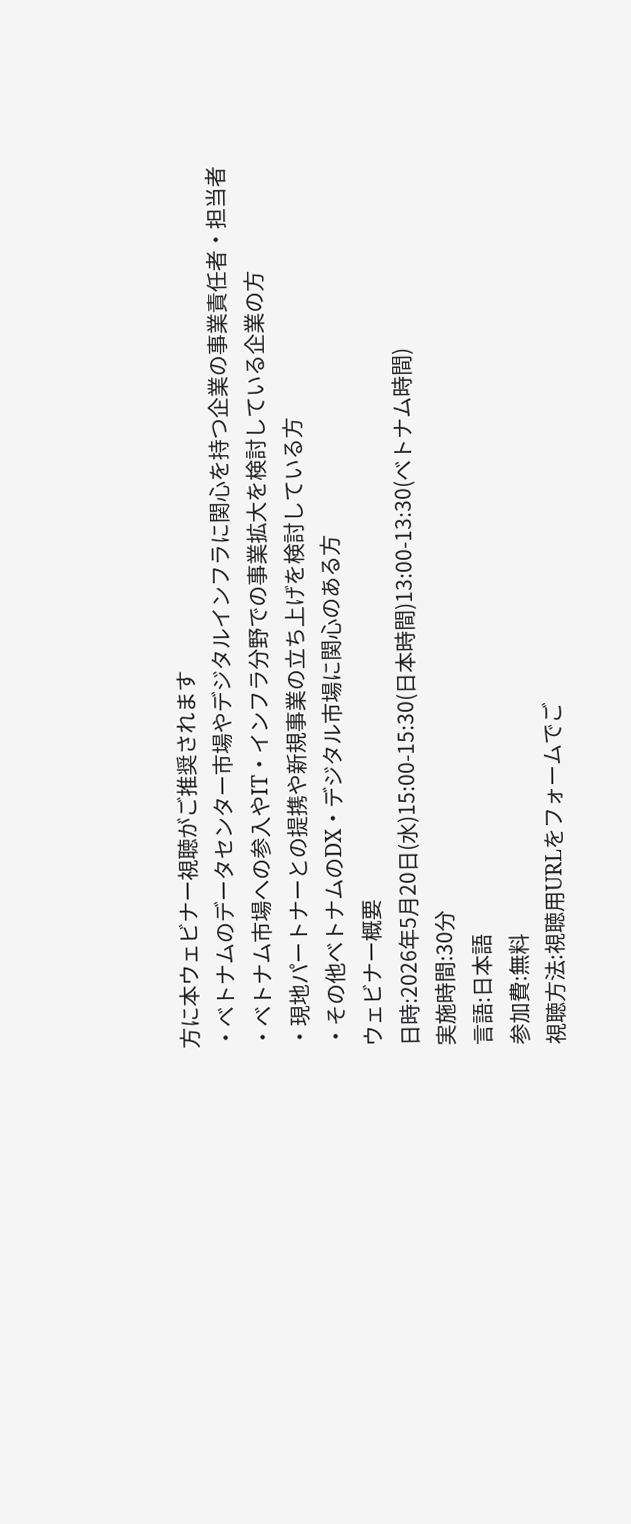方に本ウェビナー視聴がご推奨されます
・ベトナムのデータセンター市場やデジタルインフラに関心を持つ企業の事業責任者・担当者
・ベトナム市場への参入やIT・インフラ分野での事業拡大を検討している企業の方
・現地パートナーとの提携や新規事業の立ち上げを検討している方
・その他ベトナムのDX・デジタル市場に関心のある方
ウェビナー概要
日時:2026年5月20日(水)15:00-15:30(日本時間)13:00-13:30(ベトナム時間)
実施時間:30分
言語:日本語
参加費:無料
視聴方法:視聴用URLをフォームでご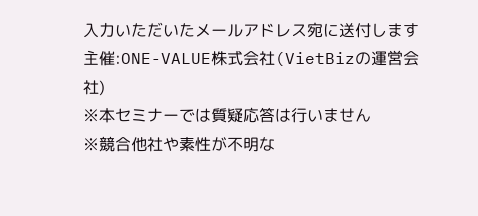入力いただいたメールアドレス宛に送付します
主催:ONE-VALUE株式会社(VietBizの運営会社)
※本セミナーでは質疑応答は行いません
※競合他社や素性が不明な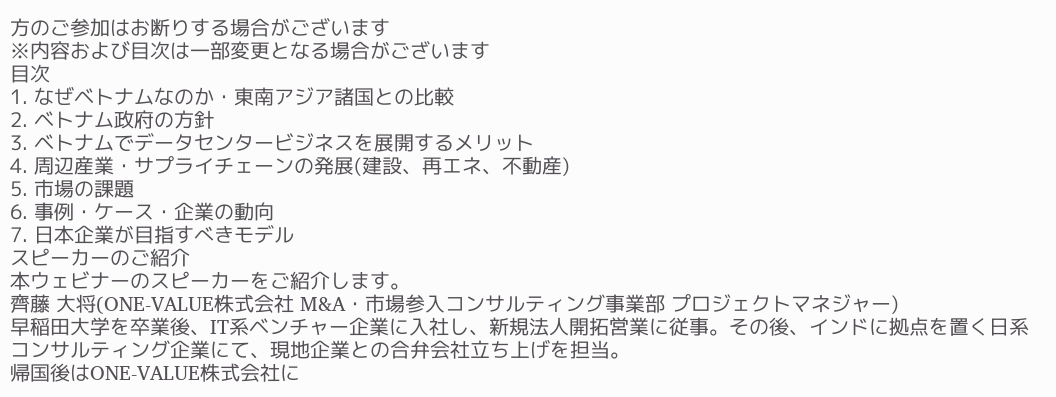方のご参加はお断りする場合がございます
※内容および目次は一部変更となる場合がございます
目次
1. なぜベトナムなのか・東南アジア諸国との比較
2. ベトナム政府の方針
3. ベトナムでデータセンタービジネスを展開するメリット
4. 周辺産業・サプライチェーンの発展(建設、再エネ、不動産)
5. 市場の課題
6. 事例・ケース・企業の動向
7. 日本企業が目指すべきモデル
スピーカーのご紹介
本ウェビナーのスピーカーをご紹介します。
齊藤 大将(ONE-VALUE株式会社 M&A・市場参入コンサルティング事業部 プロジェクトマネジャー)
早稲田大学を卒業後、IT系ベンチャー企業に入社し、新規法人開拓営業に従事。その後、インドに拠点を置く日系コンサルティング企業にて、現地企業との合弁会社立ち上げを担当。
帰国後はONE-VALUE株式会社に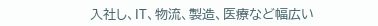入社し、IT、物流、製造、医療など幅広い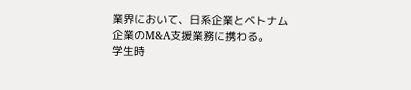業界において、日系企業とベトナム企業のM&A支援業務に携わる。
学生時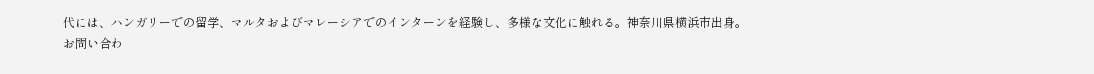代には、ハンガリーでの留学、マルタおよびマレーシアでのインターンを経験し、多様な文化に触れる。神奈川県横浜市出身。
お問い合わ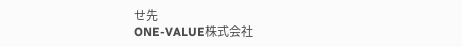せ先
ONE-VALUE株式会社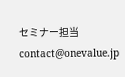セミナー担当
contact@onevalue.jp